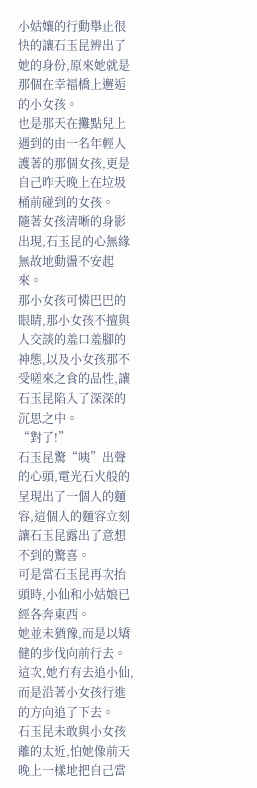小姑孃的行動舉止很快的讓石玉昆辨出了她的身份,原來她就是那個在幸福橋上邂逅的小女孩。
也是那天在攤點兒上遇到的由一名年輕人護著的那個女孩,更是自己昨天晚上在垃圾桶前碰到的女孩。
隨著女孩清晰的身影出現,石玉昆的心無緣無故地動盪不安起來。
那小女孩可憐巴巴的眼睛,那小女孩不擅與人交談的羞口羞腳的神態,以及小女孩那不受嗟來之食的品性,讓石玉昆陷入了深深的沉思之中。
“對了!”
石玉昆驚“咦”出聲的心頭,電光石火般的呈現出了一個人的麵容,這個人的麵容立刻讓石玉昆露出了意想不到的驚喜。
可是當石玉昆再次抬頭時,小仙和小姑娘已經各奔東西。
她並未猶豫,而是以矯健的步伐向前行去。
這次,她冇有去追小仙,而是沿著小女孩行進的方向追了下去。
石玉昆未敢與小女孩離的太近,怕她像前天晚上一樣地把自己當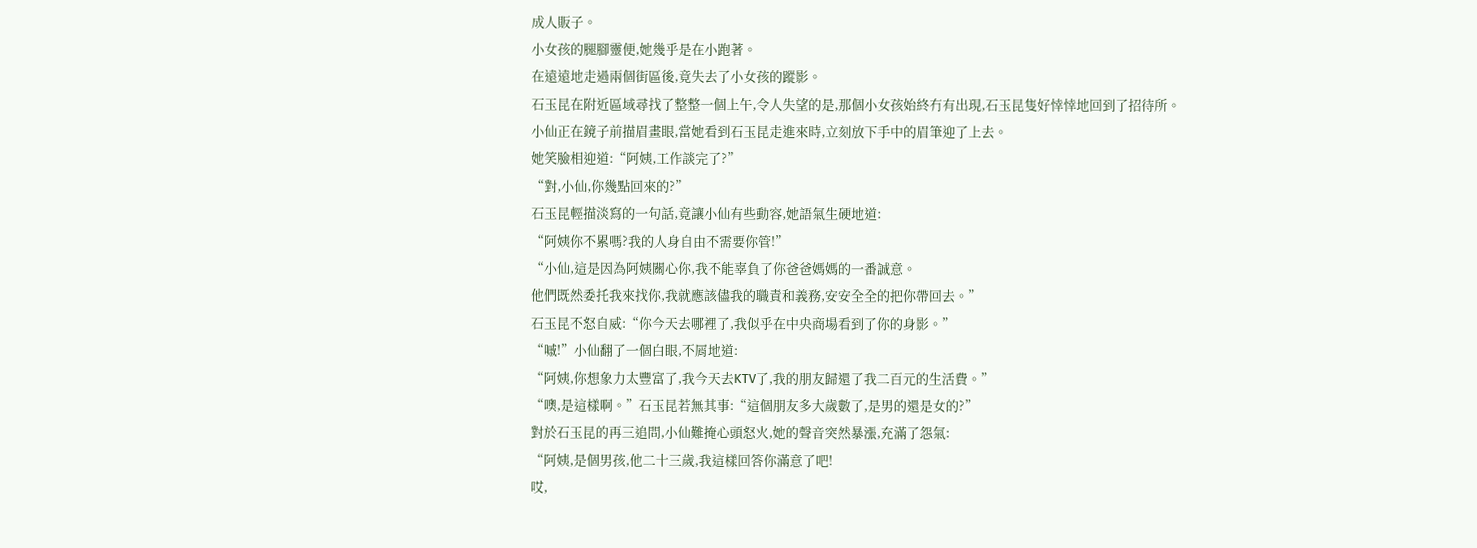成人販子。
小女孩的腿腳靈便,她幾乎是在小跑著。
在遠遠地走過兩個街區後,竟失去了小女孩的蹤影。
石玉昆在附近區域尋找了整整一個上午,令人失望的是,那個小女孩始終冇有出現,石玉昆隻好悻悻地回到了招待所。
小仙正在鏡子前描眉畫眼,當她看到石玉昆走進來時,立刻放下手中的眉筆迎了上去。
她笑臉相迎道:“阿姨,工作談完了?”
“對,小仙,你幾點回來的?”
石玉昆輕描淡寫的一句話,竟讓小仙有些動容,她語氣生硬地道:
“阿姨你不累嗎?我的人身自由不需要你管!”
“小仙,這是因為阿姨關心你,我不能辜負了你爸爸媽媽的一番誠意。
他們既然委托我來找你,我就應該儘我的職責和義務,安安全全的把你帶回去。”
石玉昆不怒自威:“你今天去哪裡了,我似乎在中央商場看到了你的身影。”
“嘁!”小仙翻了一個白眼,不屑地道:
“阿姨,你想象力太豐富了,我今天去KTV了,我的朋友歸還了我二百元的生活費。”
“噢,是這樣啊。”石玉昆若無其事:“這個朋友多大歲數了,是男的還是女的?”
對於石玉昆的再三追問,小仙難掩心頭怒火,她的聲音突然暴漲,充滿了怨氣:
“阿姨,是個男孩,他二十三歲,我這樣回答你滿意了吧!
哎,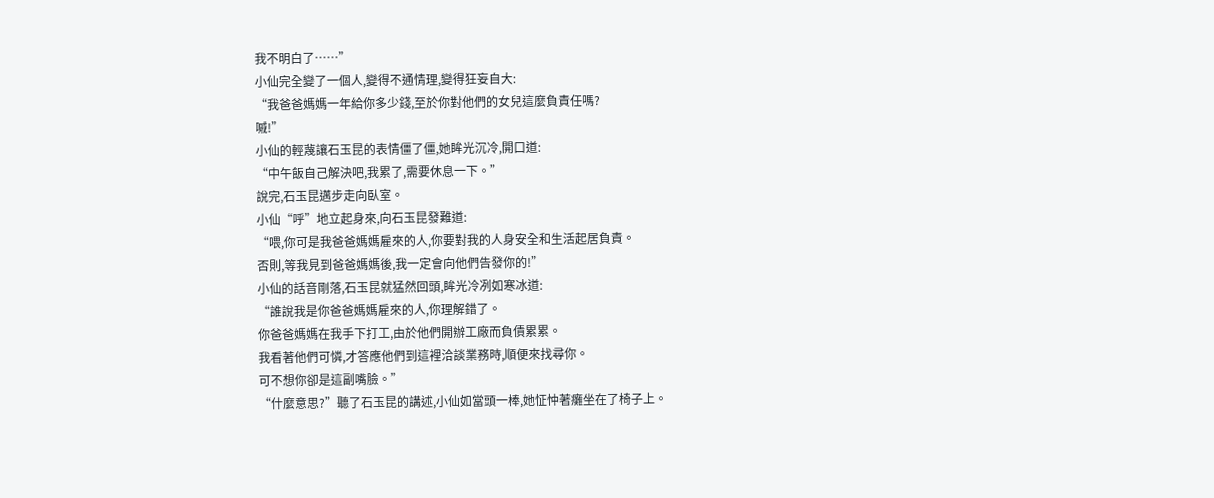我不明白了……”
小仙完全變了一個人,變得不通情理,變得狂妄自大:
“我爸爸媽媽一年給你多少錢,至於你對他們的女兒這麼負責任嗎?
嘁!”
小仙的輕蔑讓石玉昆的表情僵了僵,她眸光沉冷,開口道:
“中午飯自己解決吧,我累了,需要休息一下。”
說完,石玉昆邁步走向臥室。
小仙“呼”地立起身來,向石玉昆發難道:
“喂,你可是我爸爸媽媽雇來的人,你要對我的人身安全和生活起居負責。
否則,等我見到爸爸媽媽後,我一定會向他們告發你的!”
小仙的話音剛落,石玉昆就猛然回頭,眸光冷冽如寒冰道:
“誰說我是你爸爸媽媽雇來的人,你理解錯了。
你爸爸媽媽在我手下打工,由於他們開辦工廠而負債累累。
我看著他們可憐,才答應他們到這裡洽談業務時,順便來找尋你。
可不想你卻是這副嘴臉。”
“什麼意思?”聽了石玉昆的講述,小仙如當頭一棒,她怔忡著癱坐在了椅子上。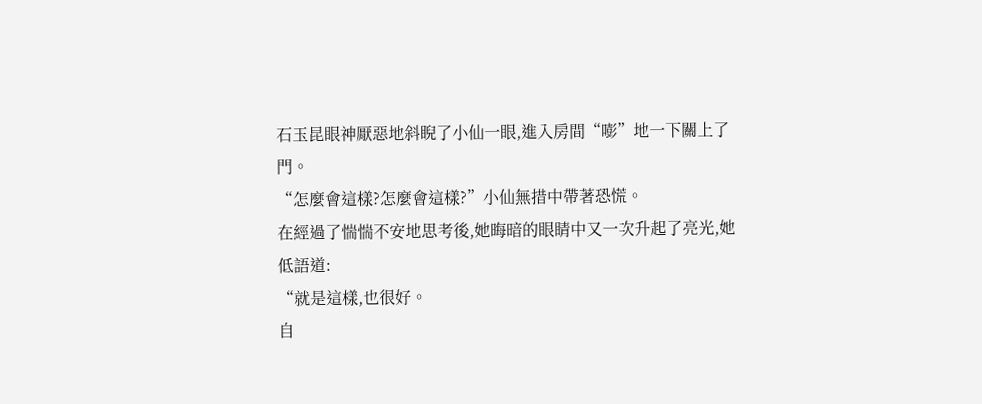石玉昆眼神厭惡地斜睨了小仙一眼,進入房間“嘭”地一下關上了門。
“怎麼會這樣?怎麼會這樣?”小仙無措中帶著恐慌。
在經過了惴惴不安地思考後,她晦暗的眼睛中又一次升起了亮光,她低語道:
“就是這樣,也很好。
自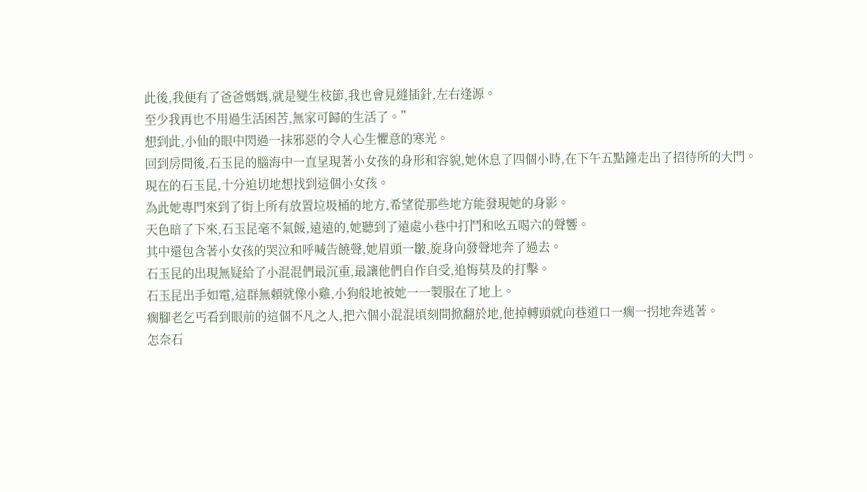此後,我便有了爸爸媽媽,就是變生枝節,我也會見縫插針,左右逢源。
至少我再也不用過生活困苦,無家可歸的生活了。”
想到此,小仙的眼中閃過一抹邪惡的令人心生懼意的寒光。
回到房間後,石玉昆的腦海中一直呈現著小女孩的身形和容貌,她休息了四個小時,在下午五點鐘走出了招待所的大門。
現在的石玉昆,十分迫切地想找到這個小女孩。
為此她專門來到了街上所有放置垃圾桶的地方,希望從那些地方能發現她的身影。
天色暗了下來,石玉昆毫不氣餒,遠遠的,她聽到了遠處小巷中打鬥和吆五喝六的聲響。
其中還包含著小女孩的哭泣和呼喊告饒聲,她眉頭一皺,旋身向發聲地奔了過去。
石玉昆的出現無疑給了小混混們最沉重,最讓他們自作自受,追悔莫及的打擊。
石玉昆出手如電,這群無賴就像小雞,小狗般地被她一一製服在了地上。
瘸腳老乞丐看到眼前的這個不凡之人,把六個小混混頃刻間掀翻於地,他掉轉頭就向巷道口一瘸一拐地奔逃著。
怎奈石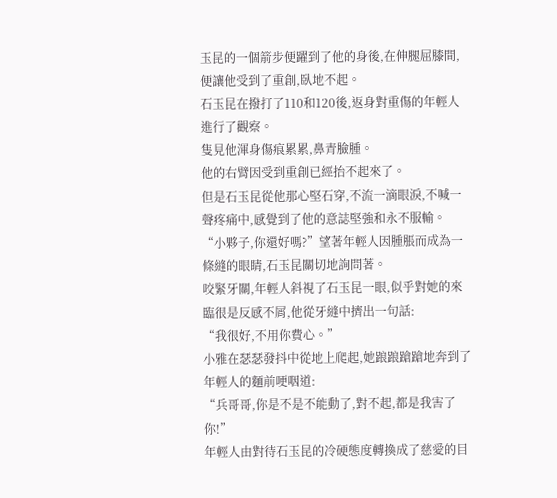玉昆的一個箭步便躍到了他的身後,在伸腿屈膝間,便讓他受到了重創,臥地不起。
石玉昆在撥打了110和120後,返身對重傷的年輕人進行了觀察。
隻見他渾身傷痕累累,鼻青臉腫。
他的右臂因受到重創已經抬不起來了。
但是石玉昆從他那心堅石穿,不流一滴眼淚,不喊一聲疼痛中,感覺到了他的意誌堅強和永不服輸。
“小夥子,你還好嗎?”望著年輕人因腫脹而成為一條縫的眼睛,石玉昆關切地詢問著。
咬緊牙關,年輕人斜視了石玉昆一眼,似乎對她的來臨很是反感不屑,他從牙縫中擠出一句話:
“我很好,不用你費心。”
小雅在瑟瑟發抖中從地上爬起,她踉踉蹌蹌地奔到了年輕人的麵前哽咽道:
“兵哥哥,你是不是不能動了,對不起,都是我害了你!”
年輕人由對待石玉昆的冷硬態度轉換成了慈愛的目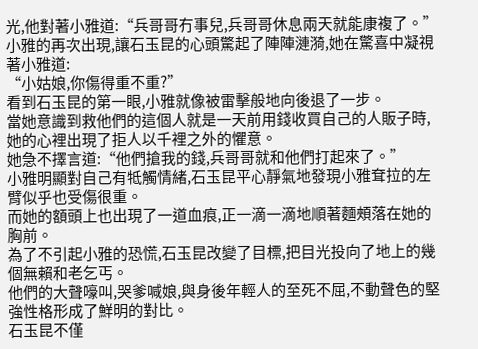光,他對著小雅道:“兵哥哥冇事兒,兵哥哥休息兩天就能康複了。”
小雅的再次出現,讓石玉昆的心頭驚起了陣陣漣漪,她在驚喜中凝視著小雅道:
“小姑娘,你傷得重不重?”
看到石玉昆的第一眼,小雅就像被雷擊般地向後退了一步。
當她意識到救他們的這個人就是一天前用錢收買自己的人販子時,她的心裡出現了拒人以千裡之外的懼意。
她急不擇言道:“他們搶我的錢,兵哥哥就和他們打起來了。”
小雅明顯對自己有牴觸情緒,石玉昆平心靜氣地發現小雅耷拉的左臂似乎也受傷很重。
而她的額頭上也出現了一道血痕,正一滴一滴地順著麵頰落在她的胸前。
為了不引起小雅的恐慌,石玉昆改變了目標,把目光投向了地上的幾個無賴和老乞丐。
他們的大聲嚎叫,哭爹喊娘,與身後年輕人的至死不屈,不動聲色的堅強性格形成了鮮明的對比。
石玉昆不僅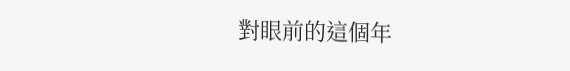對眼前的這個年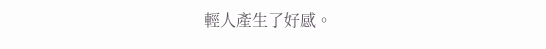輕人產生了好感。